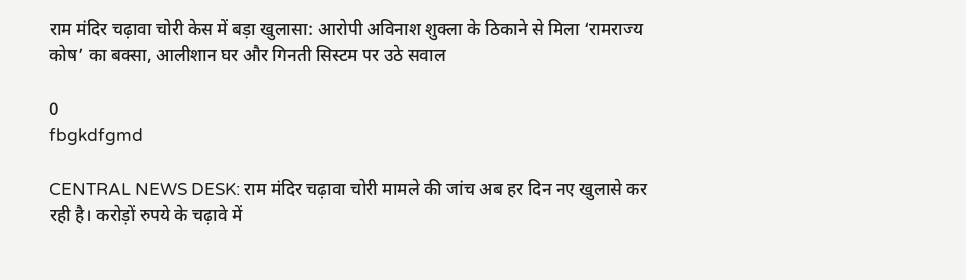राम मंदिर चढ़ावा चोरी केस में बड़ा खुलासा: आरोपी अविनाश शुक्ला के ठिकाने से मिला ‘रामराज्य कोष’ का बक्सा, आलीशान घर और गिनती सिस्टम पर उठे सवाल

0
fbgkdfgmd

CENTRAL NEWS DESK: राम मंदिर चढ़ावा चोरी मामले की जांच अब हर दिन नए खुलासे कर रही है। करोड़ों रुपये के चढ़ावे में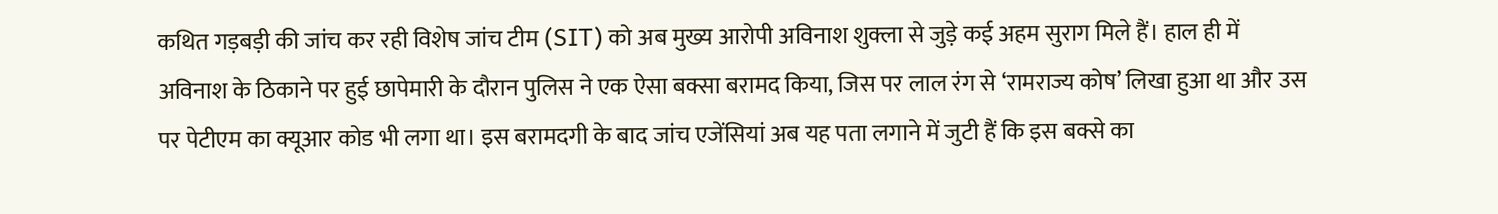कथित गड़बड़ी की जांच कर रही विशेष जांच टीम (SIT) को अब मुख्य आरोपी अविनाश शुक्ला से जुड़े कई अहम सुराग मिले हैं। हाल ही में अविनाश के ठिकाने पर हुई छापेमारी के दौरान पुलिस ने एक ऐसा बक्सा बरामद किया, जिस पर लाल रंग से ‘रामराज्य कोष’ लिखा हुआ था और उस पर पेटीएम का क्यूआर कोड भी लगा था। इस बरामदगी के बाद जांच एजेंसियां अब यह पता लगाने में जुटी हैं कि इस बक्से का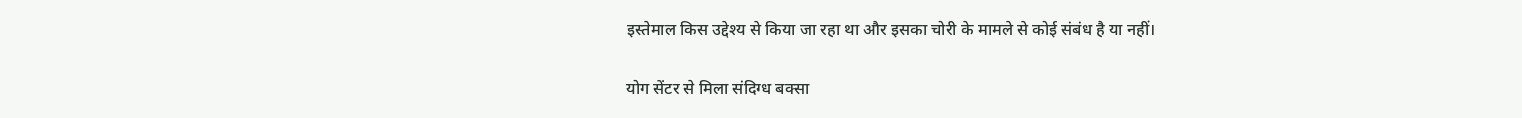इस्तेमाल किस उद्देश्य से किया जा रहा था और इसका चोरी के मामले से कोई संबंध है या नहीं।

योग सेंटर से मिला संदिग्ध बक्सा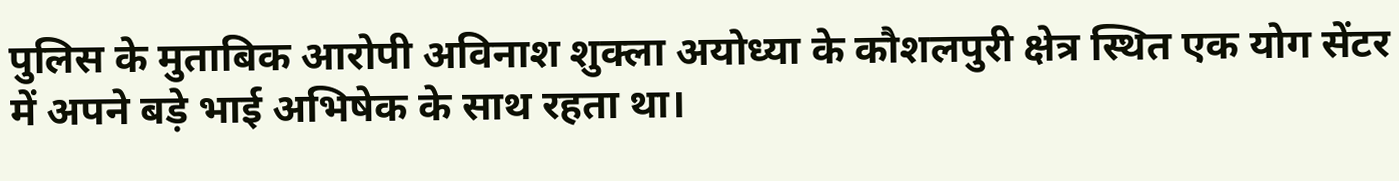पुलिस के मुताबिक आरोपी अविनाश शुक्ला अयोध्या के कौशलपुरी क्षेत्र स्थित एक योग सेंटर में अपने बड़े भाई अभिषेक के साथ रहता था।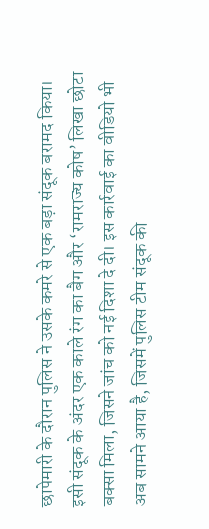छापेमारी के दौरान पुलिस ने उसके कमरे से एक बड़ा संदूक बरामद किया। इसी संदूक के अंदर एक काले रंग का बैग और ‘रामराज्य कोष’ लिखा छोटा बक्सा मिला, जिसने जांच को नई दिशा दे दी। इस कार्रवाई का वीडियो भी अब सामने आया है, जिसमें पुलिस टीम संदूक की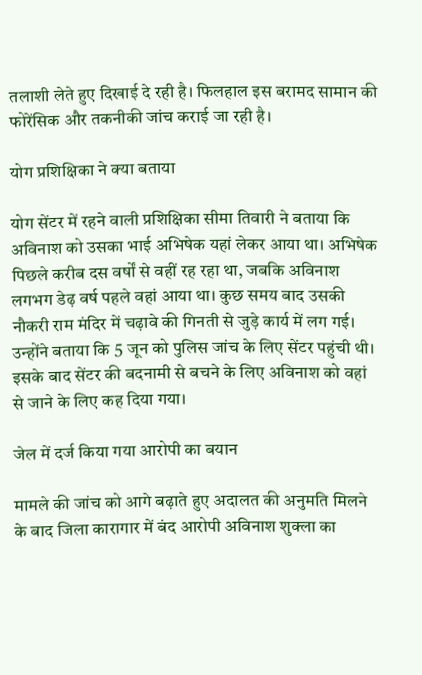तलाशी लेते हुए दिखाई दे रही है। फिलहाल इस बरामद सामान की फोरेंसिक और तकनीकी जांच कराई जा रही है।

योग प्रशिक्षिका ने क्या बताया

योग सेंटर में रहने वाली प्रशिक्षिका सीमा तिवारी ने बताया कि अविनाश को उसका भाई अभिषेक यहां लेकर आया था। अभिषेक पिछले करीब दस वर्षों से वहीं रह रहा था, जबकि अविनाश लगभग डेढ़ वर्ष पहले वहां आया था। कुछ समय बाद उसकी नौकरी राम मंदिर में चढ़ावे की गिनती से जुड़े कार्य में लग गई। उन्होंने बताया कि 5 जून को पुलिस जांच के लिए सेंटर पहुंची थी। इसके बाद सेंटर की बदनामी से बचने के लिए अविनाश को वहां से जाने के लिए कह दिया गया।

जेल में दर्ज किया गया आरोपी का बयान

मामले की जांच को आगे बढ़ाते हुए अदालत की अनुमति मिलने के बाद जिला कारागार में बंद आरोपी अविनाश शुक्ला का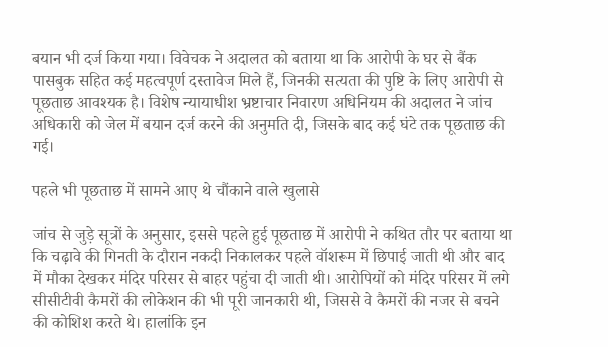बयान भी दर्ज किया गया। विवेचक ने अदालत को बताया था कि आरोपी के घर से बैंक पासबुक सहित कई महत्वपूर्ण दस्तावेज मिले हैं, जिनकी सत्यता की पुष्टि के लिए आरोपी से पूछताछ आवश्यक है। विशेष न्यायाधीश भ्रष्टाचार निवारण अधिनियम की अदालत ने जांच अधिकारी को जेल में बयान दर्ज करने की अनुमति दी, जिसके बाद कई घंटे तक पूछताछ की गई।

पहले भी पूछताछ में सामने आए थे चौंकाने वाले खुलासे

जांच से जुड़े सूत्रों के अनुसार, इससे पहले हुई पूछताछ में आरोपी ने कथित तौर पर बताया था कि चढ़ावे की गिनती के दौरान नकदी निकालकर पहले वॉशरूम में छिपाई जाती थी और बाद में मौका देखकर मंदिर परिसर से बाहर पहुंचा दी जाती थी। आरोपियों को मंदिर परिसर में लगे सीसीटीवी कैमरों की लोकेशन की भी पूरी जानकारी थी, जिससे वे कैमरों की नजर से बचने की कोशिश करते थे। हालांकि इन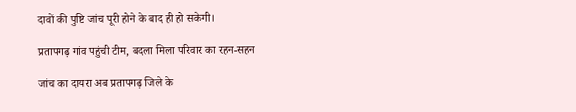दावों की पुष्टि जांच पूरी होने के बाद ही हो सकेगी।

प्रतापगढ़ गांव पहुंची टीम, बदला मिला परिवार का रहन-सहन

जांच का दायरा अब प्रतापगढ़ जिले के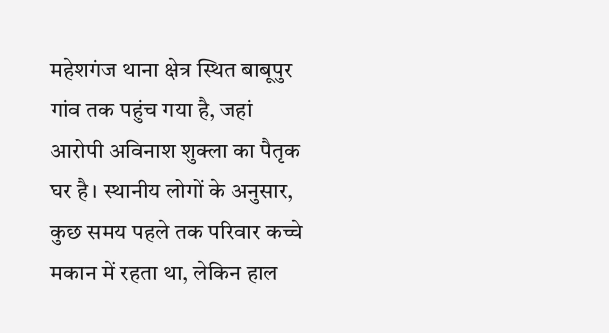महेशगंज थाना क्षेत्र स्थित बाबूपुर गांव तक पहुंच गया है, जहां आरोपी अविनाश शुक्ला का पैतृक घर है। स्थानीय लोगों के अनुसार, कुछ समय पहले तक परिवार कच्चे मकान में रहता था, लेकिन हाल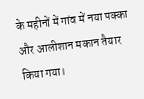के महीनों में गांव में नया पक्का और आलीशान मकान तैयार किया गया।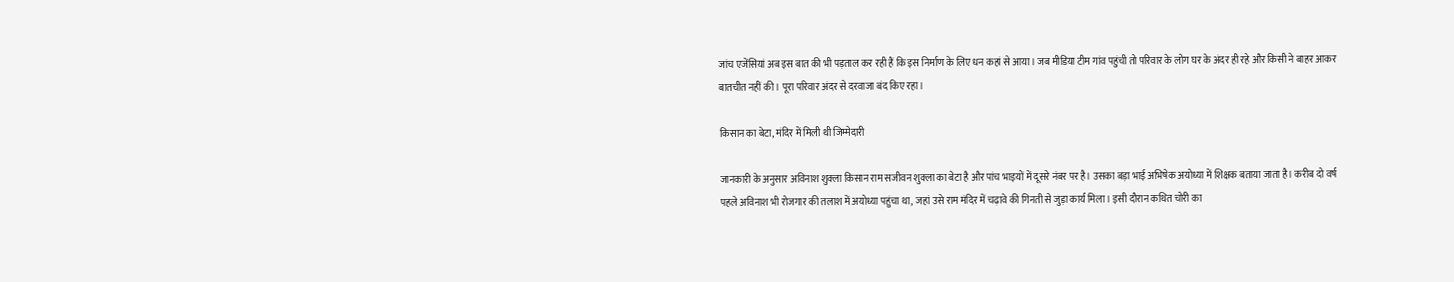जांच एजेंसियां अब इस बात की भी पड़ताल कर रही हैं कि इस निर्माण के लिए धन कहां से आया। जब मीडिया टीम गांव पहुंची तो परिवार के लोग घर के अंदर ही रहे और किसी ने बाहर आकर बातचीत नहीं की। पूरा परिवार अंदर से दरवाजा बंद किए रहा।

किसान का बेटा, मंदिर में मिली थी जिम्मेदारी

जानकारी के अनुसार अविनाश शुक्ला किसान राम सजीवन शुक्ला का बेटा है और पांच भाइयों में दूसरे नंबर पर है। उसका बड़ा भाई अभिषेक अयोध्या में शिक्षक बताया जाता है। करीब दो वर्ष पहले अविनाश भी रोजगार की तलाश में अयोध्या पहुंचा था, जहां उसे राम मंदिर में चढ़ावे की गिनती से जुड़ा कार्य मिला। इसी दौरान कथित चोरी का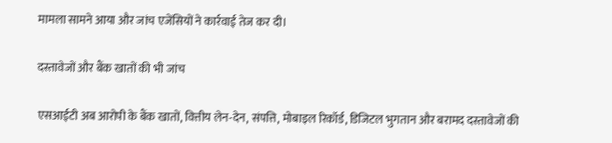मामला सामने आया और जांच एजेंसियों ने कार्रवाई तेज कर दी।

दस्तावेजों और बैंक खातों की भी जांच

एसआईटी अब आरोपी के बैंक खातों, वित्तीय लेन-देन, संपत्ति, मोबाइल रिकॉर्ड, डिजिटल भुगतान और बरामद दस्तावेजों की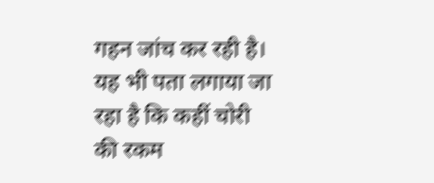गहन जांच कर रही है। यह भी पता लगाया जा रहा है कि कहीं चोरी की रकम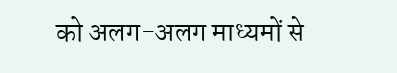को अलग-अलग माध्यमों से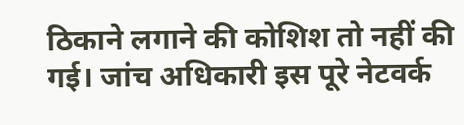ठिकाने लगाने की कोशिश तो नहीं की गई। जांच अधिकारी इस पूरे नेटवर्क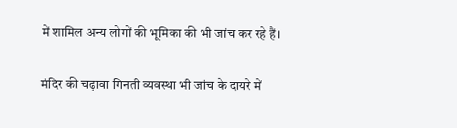में शामिल अन्य लोगों की भूमिका की भी जांच कर रहे हैं।

मंदिर की चढ़ावा गिनती व्यवस्था भी जांच के दायरे में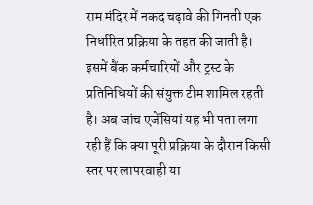राम मंदिर में नकद चढ़ावे की गिनती एक निर्धारित प्रक्रिया के तहत की जाती है। इसमें बैंक कर्मचारियों और ट्रस्ट के प्रतिनिधियों की संयुक्त टीम शामिल रहती है। अब जांच एजेंसियां यह भी पता लगा रही हैं कि क्या पूरी प्रक्रिया के दौरान किसी स्तर पर लापरवाही या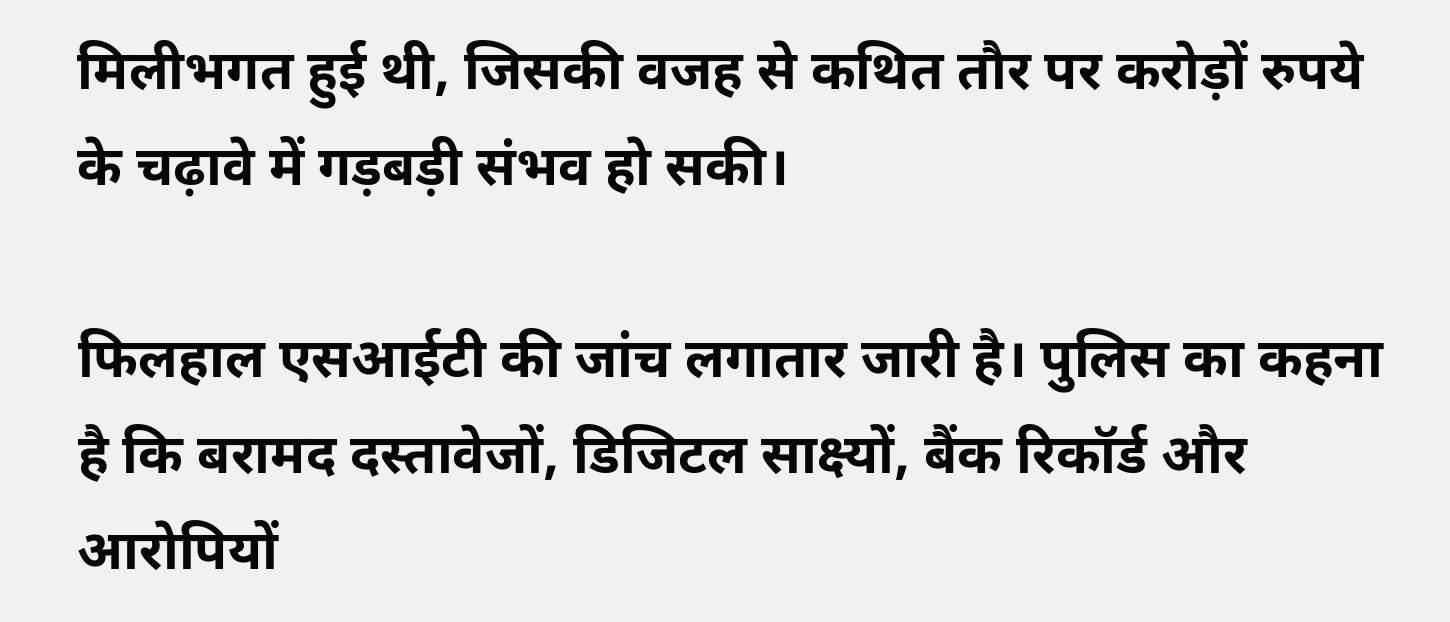मिलीभगत हुई थी, जिसकी वजह से कथित तौर पर करोड़ों रुपये के चढ़ावे में गड़बड़ी संभव हो सकी।

फिलहाल एसआईटी की जांच लगातार जारी है। पुलिस का कहना है कि बरामद दस्तावेजों, डिजिटल साक्ष्यों, बैंक रिकॉर्ड और आरोपियों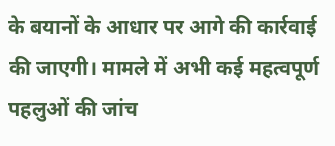के बयानों के आधार पर आगे की कार्रवाई की जाएगी। मामले में अभी कई महत्वपूर्ण पहलुओं की जांच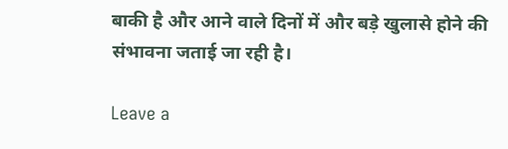बाकी है और आने वाले दिनों में और बड़े खुलासे होने की संभावना जताई जा रही है।

Leave a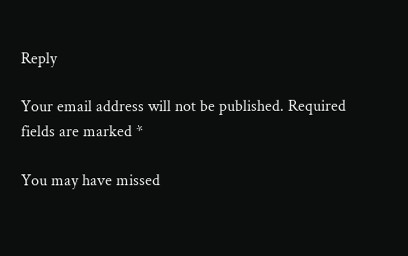Reply

Your email address will not be published. Required fields are marked *

You may have missed